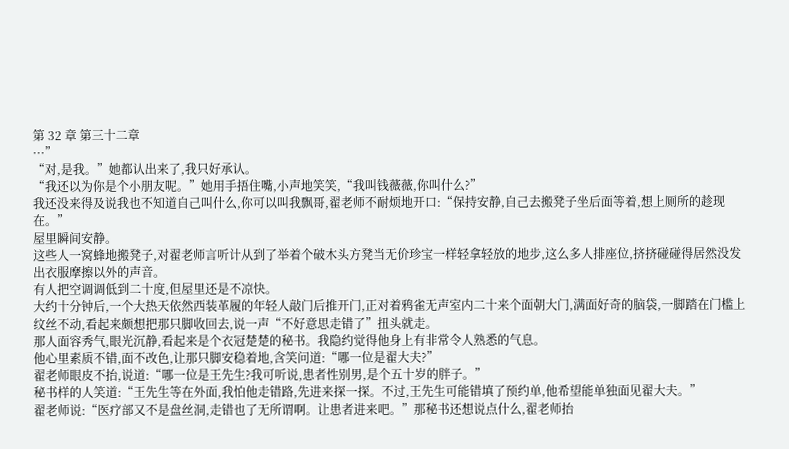第 32 章 第三十二章
···”
“对,是我。”她都认出来了,我只好承认。
“我还以为你是个小朋友呢。”她用手捂住嘴,小声地笑笑,“我叫钱薇薇,你叫什么?”
我还没来得及说我也不知道自己叫什么,你可以叫我飘哥,翟老师不耐烦地开口:“保持安静,自己去搬凳子坐后面等着,想上厕所的趁现在。”
屋里瞬间安静。
这些人一窝蜂地搬凳子,对翟老师言听计从到了举着个破木头方凳当无价珍宝一样轻拿轻放的地步,这么多人排座位,挤挤碰碰得居然没发出衣服摩擦以外的声音。
有人把空调调低到二十度,但屋里还是不凉快。
大约十分钟后,一个大热天依然西装革履的年轻人敲门后推开门,正对着鸦雀无声室内二十来个面朝大门,满面好奇的脑袋,一脚踏在门槛上纹丝不动,看起来颇想把那只脚收回去,说一声“不好意思走错了”扭头就走。
那人面容秀气,眼光沉静,看起来是个衣冠楚楚的秘书。我隐约觉得他身上有非常令人熟悉的气息。
他心里素质不错,面不改色,让那只脚安稳着地,含笑问道:“哪一位是翟大夫?”
翟老师眼皮不抬,说道:“哪一位是王先生?我可听说,患者性别男,是个五十岁的胖子。”
秘书样的人笑道:“王先生等在外面,我怕他走错路,先进来探一探。不过,王先生可能错填了预约单,他希望能单独面见翟大夫。”
翟老师说:“医疗部又不是盘丝洞,走错也了无所谓啊。让患者进来吧。”那秘书还想说点什么,翟老师抬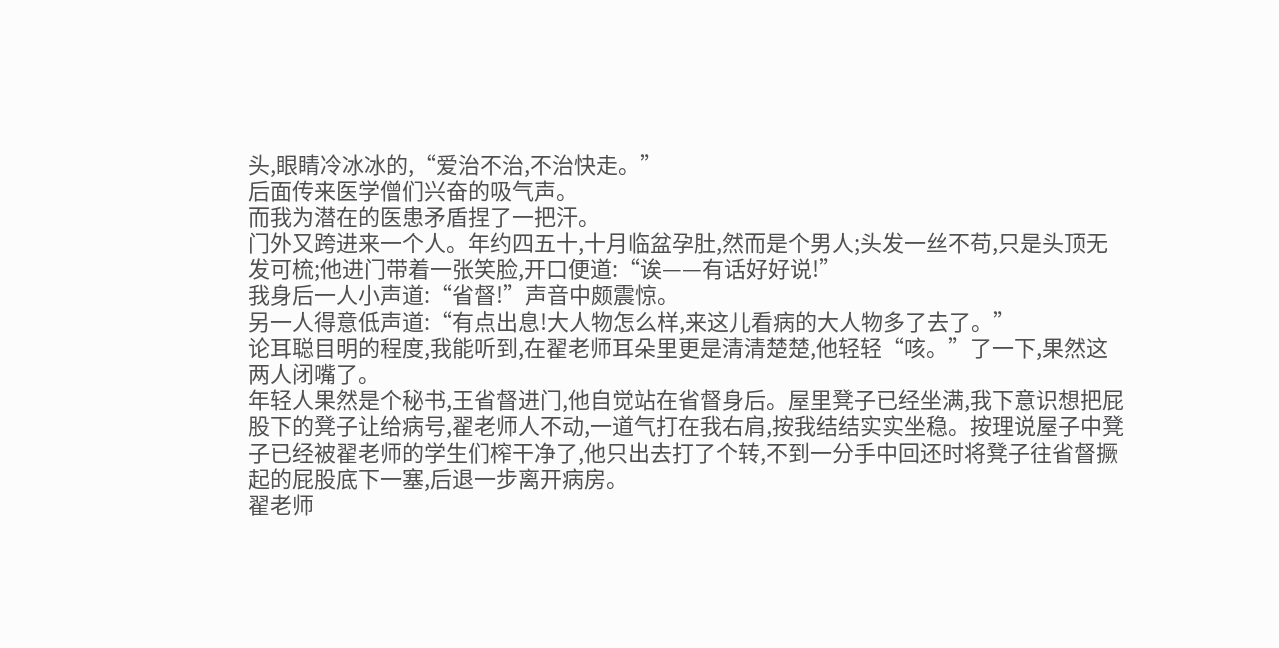头,眼睛冷冰冰的,“爱治不治,不治快走。”
后面传来医学僧们兴奋的吸气声。
而我为潜在的医患矛盾捏了一把汗。
门外又跨进来一个人。年约四五十,十月临盆孕肚,然而是个男人;头发一丝不苟,只是头顶无发可梳;他进门带着一张笑脸,开口便道:“诶——有话好好说!”
我身后一人小声道:“省督!”声音中颇震惊。
另一人得意低声道:“有点出息!大人物怎么样,来这儿看病的大人物多了去了。”
论耳聪目明的程度,我能听到,在翟老师耳朵里更是清清楚楚,他轻轻“咳。”了一下,果然这两人闭嘴了。
年轻人果然是个秘书,王省督进门,他自觉站在省督身后。屋里凳子已经坐满,我下意识想把屁股下的凳子让给病号,翟老师人不动,一道气打在我右肩,按我结结实实坐稳。按理说屋子中凳子已经被翟老师的学生们榨干净了,他只出去打了个转,不到一分手中回还时将凳子往省督撅起的屁股底下一塞,后退一步离开病房。
翟老师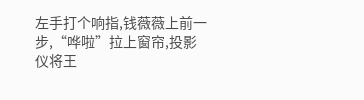左手打个响指,钱薇薇上前一步,“哗啦”拉上窗帘,投影仪将王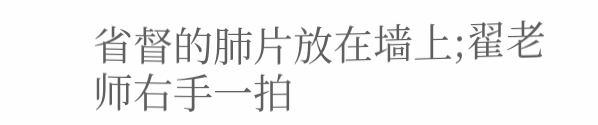省督的肺片放在墙上;翟老师右手一拍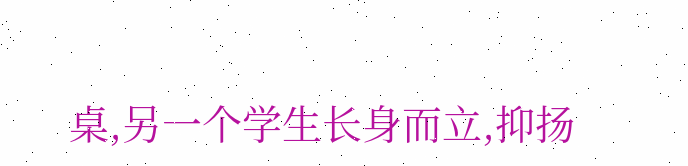桌,另一个学生长身而立,抑扬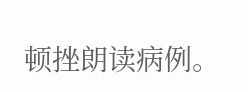顿挫朗读病例。